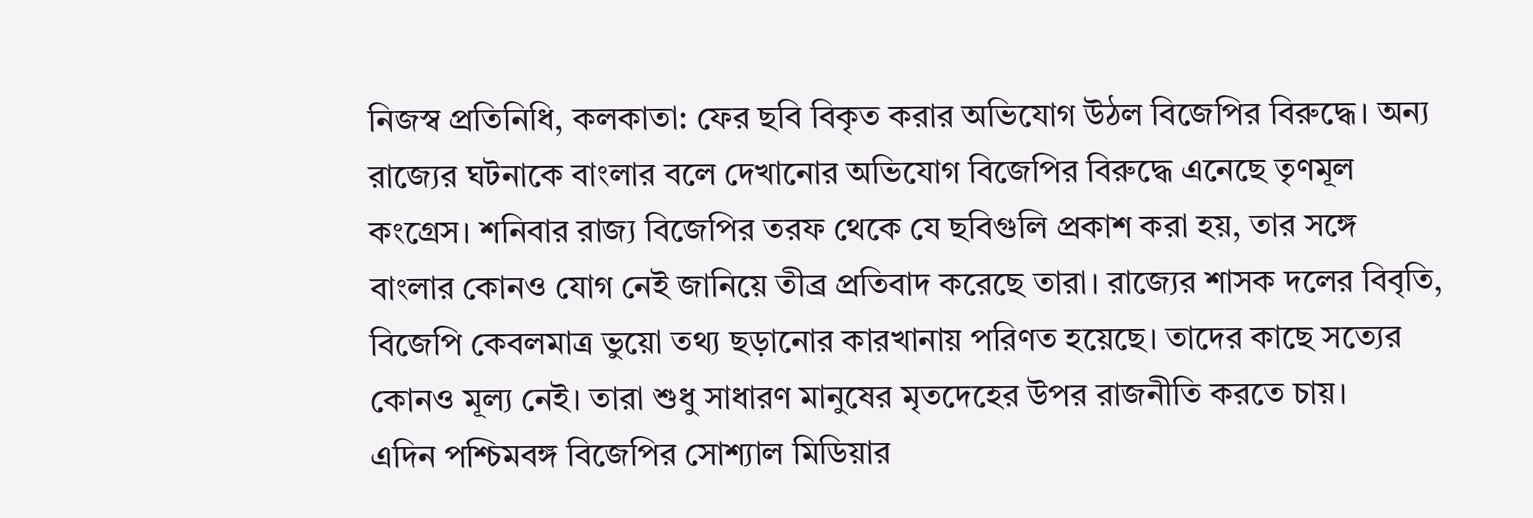নিজস্ব প্রতিনিধি, কলকাতা: ফের ছবি বিকৃত করার অভিযোগ উঠল বিজেপির বিরুদ্ধে। অন্য রাজ্যের ঘটনাকে বাংলার বলে দেখানোর অভিযোগ বিজেপির বিরুদ্ধে এনেছে তৃণমূল কংগ্রেস। শনিবার রাজ্য বিজেপির তরফ থেকে যে ছবিগুলি প্রকাশ করা হয়, তার সঙ্গে বাংলার কোনও যোগ নেই জানিয়ে তীব্র প্রতিবাদ করেছে তারা। রাজ্যের শাসক দলের বিবৃতি, বিজেপি কেবলমাত্র ভুয়ো তথ্য ছড়ানোর কারখানায় পরিণত হয়েছে। তাদের কাছে সত্যের কোনও মূল্য নেই। তারা শুধু সাধারণ মানুষের মৃতদেহের উপর রাজনীতি করতে চায়।
এদিন পশ্চিমবঙ্গ বিজেপির সোশ্যাল মিডিয়ার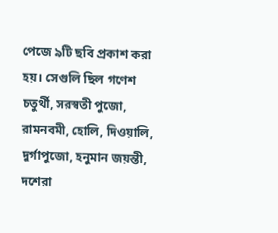পেজে ৯টি ছবি প্রকাশ করা হয়। সেগুলি ছিল গণেশ চতুর্থী, সরস্বতী পুজো, রামনবমী, হোলি, দিওয়ালি, দুর্গাপুজো, হনুমান জয়ন্তী, দশেরা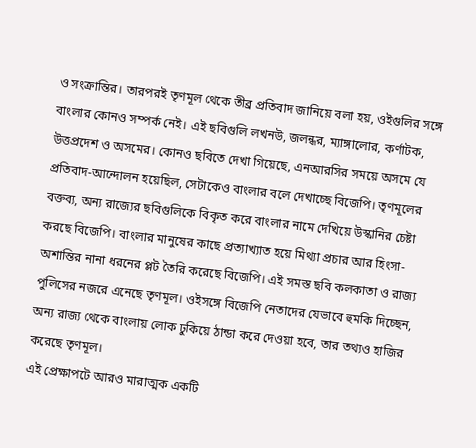ও সংক্রান্তির। তারপরই তৃণমূল থেকে তীব্র প্রতিবাদ জানিয়ে বলা হয়, ওইগুলির সঙ্গে বাংলার কোনও সম্পর্ক নেই। এই ছবিগুলি লখনউ, জলন্ধর, ম্যাঙ্গালোর, কর্ণাটক, উত্তপ্রদেশ ও অসমের। কোনও ছবিতে দেখা গিয়েছে, এনআরসির সময়ে অসমে যে প্রতিবাদ-আন্দোলন হয়েছিল, সেটাকেও বাংলার বলে দেখাচ্ছে বিজেপি। তৃণমূলের বক্তব্য, অন্য রাজ্যের ছবিগুলিকে বিকৃত করে বাংলার নামে দেখিয়ে উস্কানির চেষ্টা করছে বিজেপি। বাংলার মানুষের কাছে প্রত্যাখ্যাত হয়ে মিথ্যা প্রচার আর হিংসা-অশান্তির নানা ধরনের প্লট তৈরি করেছে বিজেপি। এই সমস্ত ছবি কলকাতা ও রাজ্য পুলিসের নজরে এনেছে তৃণমূল। ওইসঙ্গে বিজেপি নেতাদের যেভাবে হুমকি দিচ্ছেন, অন্য রাজ্য থেকে বাংলায় লোক ঢুকিয়ে ঠান্ডা করে দেওয়া হবে, তার তথ্যও হাজির করেছে তৃণমূল।
এই প্রেক্ষাপটে আরও মারাত্মক একটি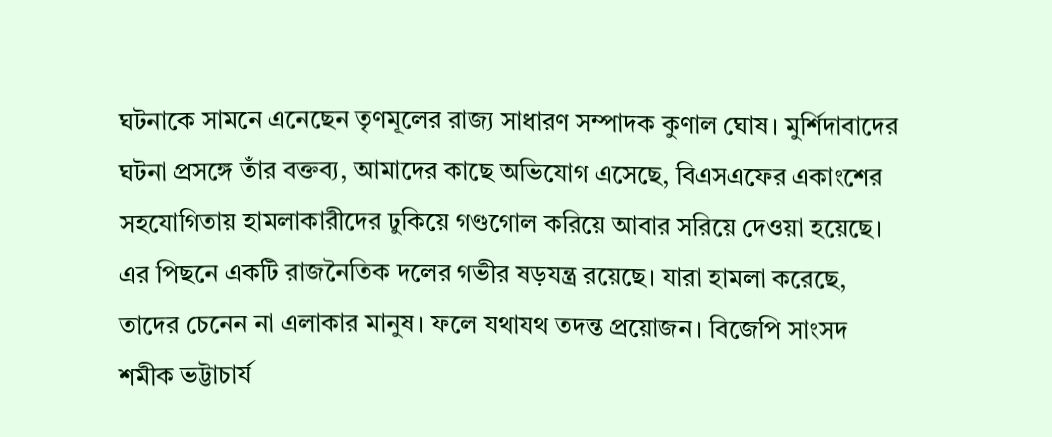ঘটনাকে সামনে এনেছেন তৃণমূলের রাজ্য সাধারণ সম্পাদক কুণাল ঘোষ। মুর্শিদাবাদের ঘটনা প্রসঙ্গে তাঁর বক্তব্য, আমাদের কাছে অভিযোগ এসেছে, বিএসএফের একাংশের সহযোগিতায় হামলাকারীদের ঢুকিয়ে গণ্ডগোল করিয়ে আবার সরিয়ে দেওয়া হয়েছে। এর পিছনে একটি রাজনৈতিক দলের গভীর ষড়যন্ত্র রয়েছে। যারা হামলা করেছে, তাদের চেনেন না এলাকার মানুষ। ফলে যথাযথ তদন্ত প্রয়োজন। বিজেপি সাংসদ শমীক ভট্টাচার্য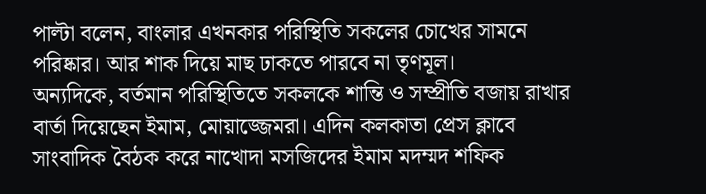পাল্টা বলেন, বাংলার এখনকার পরিস্থিতি সকলের চোখের সামনে পরিষ্কার। আর শাক দিয়ে মাছ ঢাকতে পারবে না তৃণমূল।
অন্যদিকে, বর্তমান পরিস্থিতিতে সকলকে শান্তি ও সম্প্রীতি বজায় রাখার বার্তা দিয়েছেন ইমাম, মোয়াজ্জেমরা। এদিন কলকাতা প্রেস ক্লাবে সাংবাদিক বৈঠক করে নাখোদা মসজিদের ইমাম মদম্মদ শফিক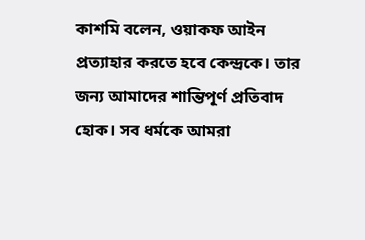কাশমি বলেন, ওয়াকফ আইন প্রত্যাহার করতে হবে কেন্দ্রকে। তার জন্য আমাদের শান্তিপূর্ণ প্রতিবাদ হোক। সব ধর্মকে আমরা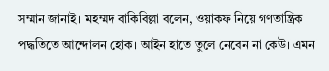সম্মান জানাই। মহম্মদ বাকিবিল্লা বলেন, ওয়াকফ নিয়ে গণতান্ত্রিক পদ্ধতিতে আন্দোলন হোক। আইন হাতে তুলে নেবেন না কেউ। এমন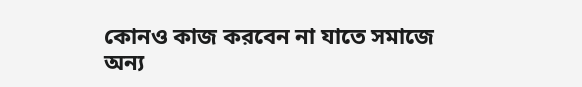কোনও কাজ করবেন না যাতে সমাজে অন্য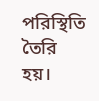পরিস্থিতি তৈরি হয়।